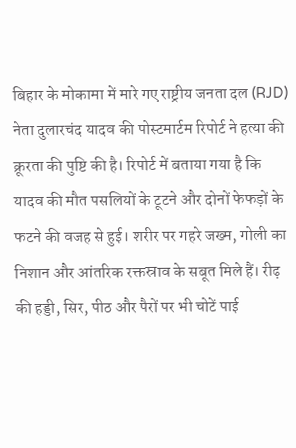बिहार के मोकामा में मारे गए राष्ट्रीय जनता दल (RJD) नेता दुलारचंद यादव की पोस्टमार्टम रिपोर्ट ने हत्या की क्रूरता की पुष्टि की है। रिपोर्ट में बताया गया है कि यादव की मौत पसलियों के टूटने और दोनों फेफड़ों के फटने की वजह से हुई। शरीर पर गहरे जख्म, गोली का निशान और आंतरिक रक्तस्राव के सबूत मिले हैं। रीढ़ की हड्डी, सिर, पीठ और पैरों पर भी चोटें पाई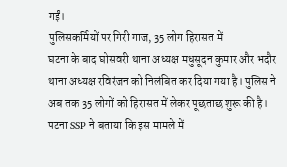गईं।
पुलिसकर्मियों पर गिरी गाज, 35 लोग हिरासत में
घटना के बाद घोसवरी थाना अध्यक्ष मधुसूदन कुमार और भदौर थाना अध्यक्ष रविरंजन को निलंबित कर दिया गया है। पुलिस ने अब तक 35 लोगों को हिरासत में लेकर पूछताछ शुरू की है। पटना SSP ने बताया कि इस मामले में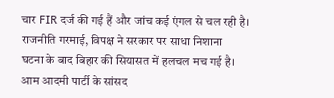चार FIR दर्ज की गई हैं और जांच कई एंगल से चल रही है।
राजनीति गरमाई, विपक्ष ने सरकार पर साधा निशाना
घटना के बाद बिहार की सियासत में हलचल मच गई है। आम आदमी पार्टी के सांसद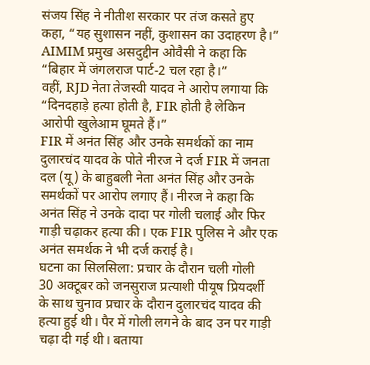संजय सिंह ने नीतीश सरकार पर तंज कसते हुए कहा, “यह सुशासन नहीं, कुशासन का उदाहरण है।” AIMIM प्रमुख असदुद्दीन ओवैसी ने कहा कि “बिहार में जंगलराज पार्ट-2 चल रहा है।”
वहीं, RJD नेता तेजस्वी यादव ने आरोप लगाया कि “दिनदहाड़े हत्या होती है, FIR होती है लेकिन आरोपी खुलेआम घूमते हैं।”
FIR में अनंत सिंह और उनके समर्थकों का नाम
दुलारचंद यादव के पोते नीरज ने दर्ज FIR में जनता दल (यू) के बाहुबली नेता अनंत सिंह और उनके समर्थकों पर आरोप लगाए हैं। नीरज ने कहा कि अनंत सिंह ने उनके दादा पर गोली चलाई और फिर गाड़ी चढ़ाकर हत्या की। एक FIR पुलिस ने और एक अनंत समर्थक ने भी दर्ज कराई है।
घटना का सिलसिला: प्रचार के दौरान चली गोली
30 अक्टूबर को जनसुराज प्रत्याशी पीयूष प्रियदर्शी के साथ चुनाव प्रचार के दौरान दुलारचंद यादव की हत्या हुई थी। पैर में गोली लगने के बाद उन पर गाड़ी चढ़ा दी गई थी। बताया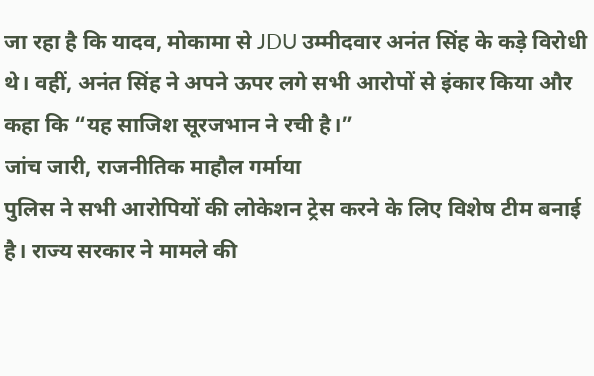जा रहा है कि यादव, मोकामा से JDU उम्मीदवार अनंत सिंह के कड़े विरोधी थे। वहीं, अनंत सिंह ने अपने ऊपर लगे सभी आरोपों से इंकार किया और कहा कि “यह साजिश सूरजभान ने रची है।”
जांच जारी, राजनीतिक माहौल गर्माया
पुलिस ने सभी आरोपियों की लोकेशन ट्रेस करने के लिए विशेष टीम बनाई है। राज्य सरकार ने मामले की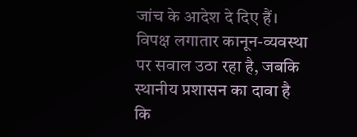जांच के आदेश दे दिए हैं। विपक्ष लगातार कानून-व्यवस्था पर सवाल उठा रहा है, जबकि स्थानीय प्रशासन का दावा है कि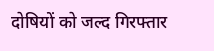दोषियों को जल्द गिरफ्तार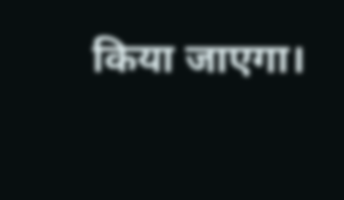किया जाएगा।